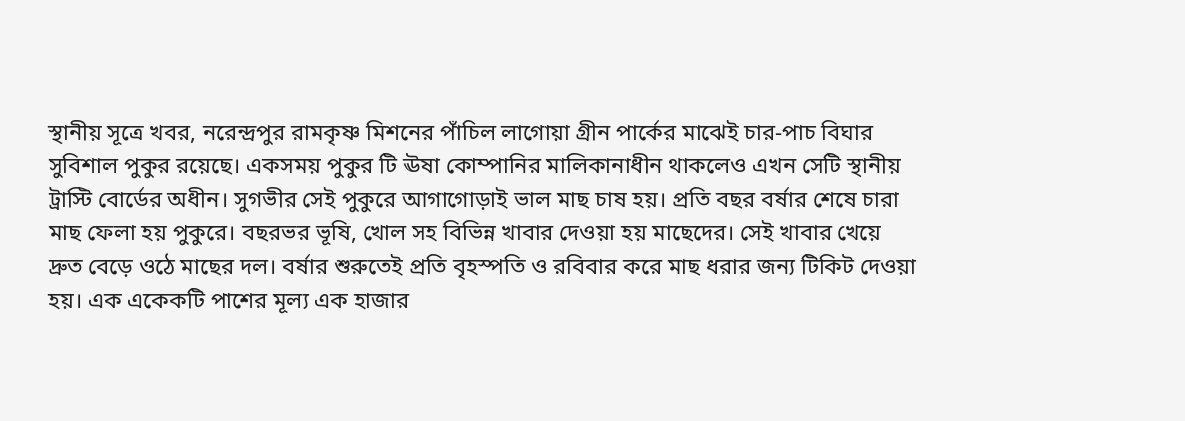স্থানীয় সূত্রে খবর, নরেন্দ্রপুর রামকৃষ্ণ মিশনের পাঁচিল লাগোয়া গ্রীন পার্কের মাঝেই চার-পাচ বিঘার সুবিশাল পুকুর রয়েছে। একসময় পুকুর টি ঊষা কোম্পানির মালিকানাধীন থাকলেও এখন সেটি স্থানীয় ট্রাস্টি বোর্ডের অধীন। সুগভীর সেই পুকুরে আগাগোড়াই ভাল মাছ চাষ হয়। প্রতি বছর বর্ষার শেষে চারা মাছ ফেলা হয় পুকুরে। বছরভর ভূষি, খোল সহ বিভিন্ন খাবার দেওয়া হয় মাছেদের। সেই খাবার খেয়ে দ্রুত বেড়ে ওঠে মাছের দল। বর্ষার শুরুতেই প্রতি বৃহস্পতি ও রবিবার করে মাছ ধরার জন্য টিকিট দেওয়া হয়। এক একেকটি পাশের মূল্য এক হাজার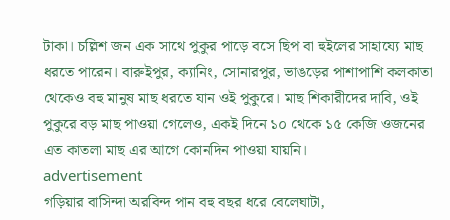টাকা। চল্লিশ জন এক সাথে পুকুর পাড়ে বসে ছিপ বা হুইলের সাহায্যে মাছ ধরতে পারেন। বারুইপুর, ক্যানিং, সোনারপুর, ভাঙড়ের পাশাপাশি কলকাতা থেকেও বহু মানুষ মাছ ধরতে যান ওই পুকুরে। মাছ শিকারীদের দাবি, ওই পুকুরে বড় মাছ পাওয়া গেলেও, একই দিনে ১০ থেকে ১৫ কেজি ওজনের এত কাতলা মাছ এর আগে কোনদিন পাওয়া যায়নি।
advertisement
গড়িয়ার বাসিন্দা অরবিন্দ পান বহু বছর ধরে বেলেঘাটা,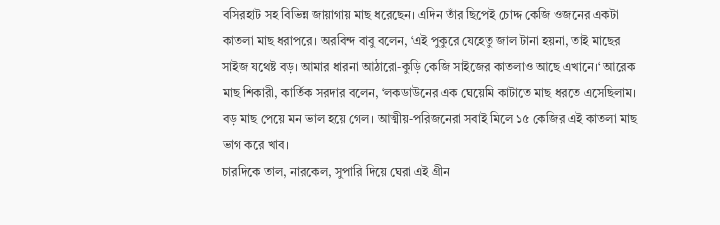বসিরহাট সহ বিভিন্ন জায়াগায় মাছ ধরেছেন। এদিন তাঁর ছিপেই চোদ্দ কেজি ওজনের একটা কাতলা মাছ ধরাপরে। অরবিন্দ বাবু বলেন, ‘এই পুকুরে যেহেতু জাল টানা হয়না, তাই মাছের সাইজ যথেষ্ট বড়। আমার ধারনা আঠারো-কুড়ি কেজি সাইজের কাতলাও আছে এখানে।‘ আরেক মাছ শিকারী, কার্তিক সরদার বলেন, ‘লকডাউনের এক ঘেয়েমি কাটাতে মাছ ধরতে এসেছিলাম। বড় মাছ পেয়ে মন ভাল হয়ে গেল। আত্মীয়-পরিজনেরা সবাই মিলে ১৫ কেজির এই কাতলা মাছ ভাগ করে খাব।
চারদিকে তাল, নারকেল, সুপারি দিয়ে ঘেরা এই গ্রীন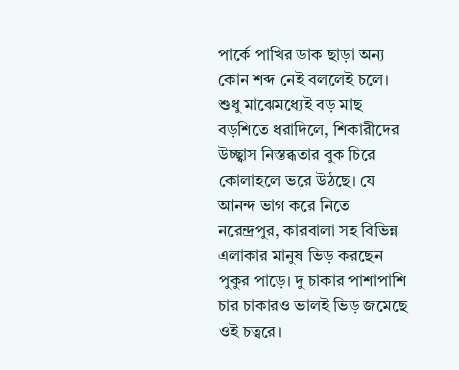পার্কে পাখির ডাক ছাড়া অন্য কোন শব্দ নেই বললেই চলে। শুধু মাঝেমধ্যেই বড় মাছ বড়শিতে ধরাদিলে, শিকারীদের উচ্ছ্বাস নিস্তব্ধতার বুক চিরে কোলাহলে ভরে উঠছে। যে আনন্দ ভাগ করে নিতে নরেন্দ্রপুর, কারবালা সহ বিভিন্ন এলাকার মানুষ ভিড় করছেন পুকুর পাড়ে। দু চাকার পাশাপাশি চার চাকারও ভালই ভিড় জমেছে ওই চত্বরে।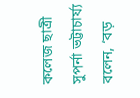কলেজ ছাত্রী সুপর্না ভট্টাচার্য্য বলেন, ‘বড়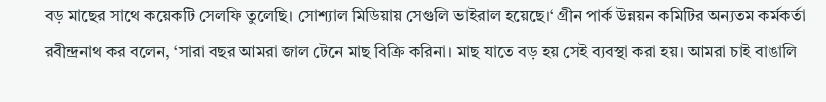বড় মাছের সাথে কয়েকটি সেলফি তুলেছি। সোশ্যাল মিডিয়ায় সেগুলি ভাইরাল হয়েছে।‘ গ্রীন পার্ক উন্নয়ন কমিটির অন্যতম কর্মকর্তা রবীন্দ্রনাথ কর বলেন, ‘সারা বছর আমরা জাল টেনে মাছ বিক্রি করিনা। মাছ যাতে বড় হয় সেই ব্যবস্থা করা হয়। আমরা চাই বাঙালি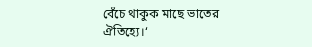বেঁচে থাকুক মাছে ভাতের ঐতিহ্যে।‘